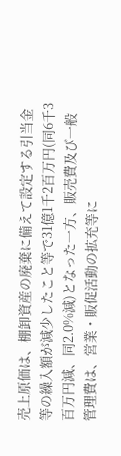売上原価は、棚卸資産の廃棄に備えて設定する引当金等の繰入額が減少したこと等で31億1千2百万円(同6千3百万円減、同2.0%減)となった一方、販売費及び一般管理費は、営業・販促活動の拡充等に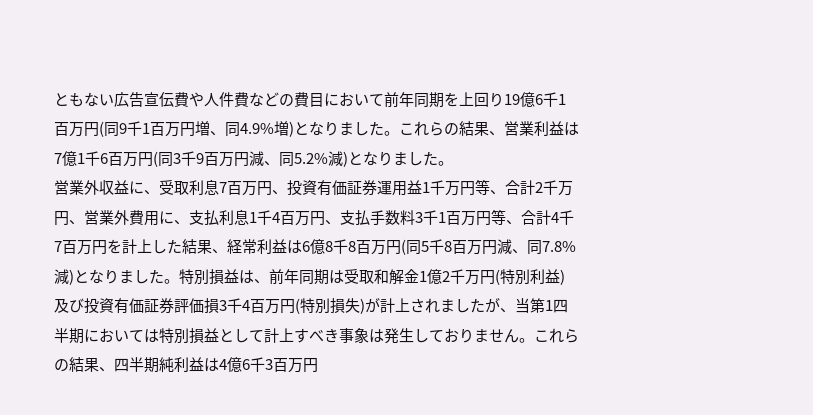ともない広告宣伝費や人件費などの費目において前年同期を上回り19億6千1百万円(同9千1百万円増、同4.9%増)となりました。これらの結果、営業利益は7億1千6百万円(同3千9百万円減、同5.2%減)となりました。
営業外収益に、受取利息7百万円、投資有価証券運用益1千万円等、合計2千万円、営業外費用に、支払利息1千4百万円、支払手数料3千1百万円等、合計4千7百万円を計上した結果、経常利益は6億8千8百万円(同5千8百万円減、同7.8%減)となりました。特別損益は、前年同期は受取和解金1億2千万円(特別利益)及び投資有価証券評価損3千4百万円(特別損失)が計上されましたが、当第1四半期においては特別損益として計上すべき事象は発生しておりません。これらの結果、四半期純利益は4億6千3百万円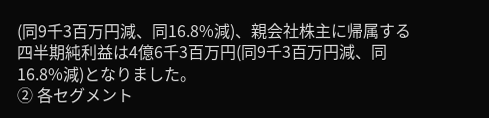(同9千3百万円減、同16.8%減)、親会社株主に帰属する四半期純利益は4億6千3百万円(同9千3百万円減、同16.8%減)となりました。
② 各セグメント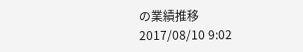の業績推移
2017/08/10 9:02